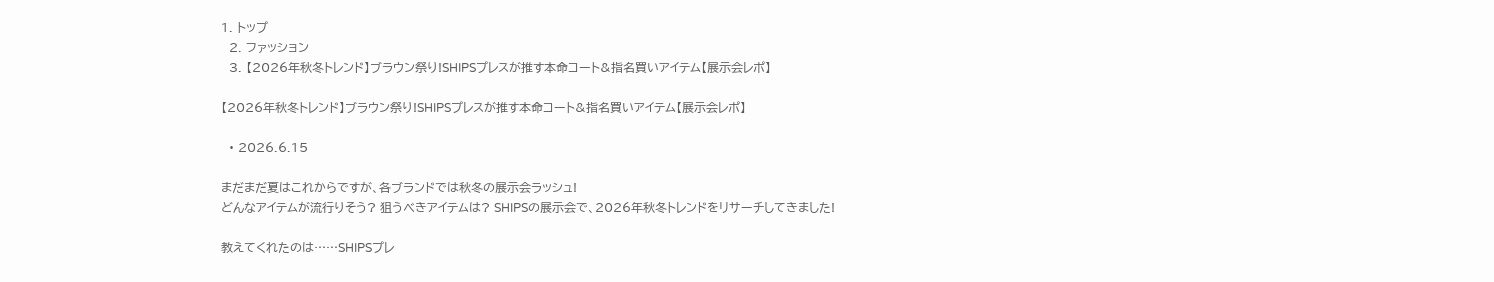1. トップ
  2. ファッション
  3. 【2026年秋冬トレンド】ブラウン祭り!SHIPSプレスが推す本命コート&指名買いアイテム【展示会レポ】

【2026年秋冬トレンド】ブラウン祭り!SHIPSプレスが推す本命コート&指名買いアイテム【展示会レポ】

  • 2026.6.15

まだまだ夏はこれからですが、各ブランドでは秋冬の展示会ラッシュ!
どんなアイテムが流行りそう? 狙うべきアイテムは? SHIPSの展示会で、2026年秋冬トレンドをリサーチしてきました!

教えてくれたのは……SHIPSプレ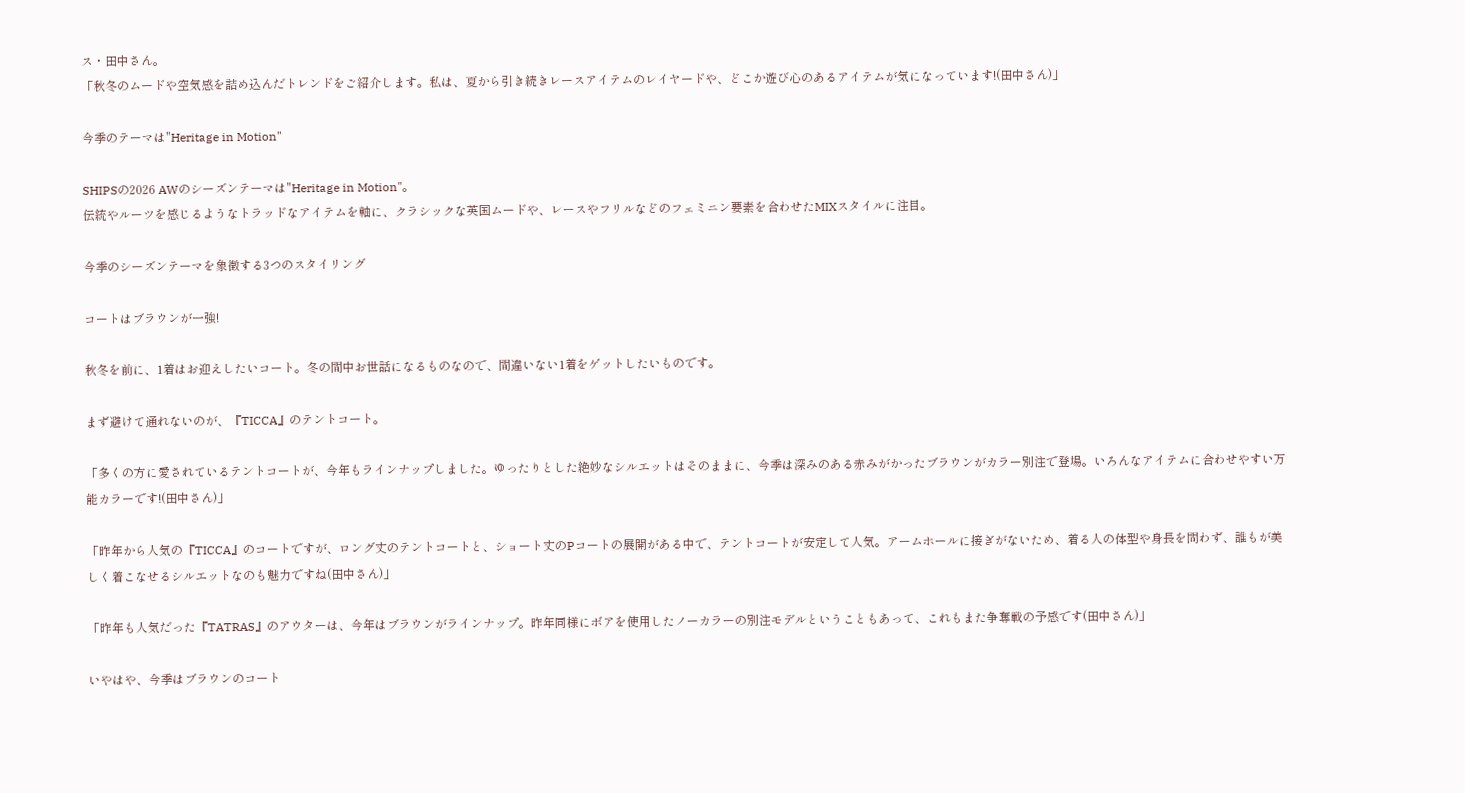ス・田中さん。
「秋冬のムードや空気感を詰め込んだトレンドをご紹介します。私は、夏から引き続きレースアイテムのレイヤードや、どこか遊び心のあるアイテムが気になっています!(田中さん)」

今季のテーマは"Heritage in Motion"

SHIPSの2026 AWのシーズンテーマは"Heritage in Motion"。
伝統やルーツを感じるようなトラッドなアイテムを軸に、クラシックな英国ムードや、レースやフリルなどのフェミニン要素を合わせたMIXスタイルに注目。

今季のシーズンテーマを象徴する3つのスタイリング

コートはブラウンが一強!

秋冬を前に、1着はお迎えしたいコート。冬の間中お世話になるものなので、間違いない1着をゲットしたいものです。

まず避けて通れないのが、『TICCA』のテントコート。

「多くの方に愛されているテントコートが、今年もラインナップしました。ゆったりとした絶妙なシルエットはそのままに、今季は深みのある赤みがかったブラウンがカラー別注で登場。いろんなアイテムに合わせやすい万能カラーです!(田中さん)」

「昨年から人気の『TICCA』のコートですが、ロング丈のテントコートと、ショート丈のPコートの展開がある中で、テントコートが安定して人気。アームホールに接ぎがないため、着る人の体型や身長を問わず、誰もが美しく着こなせるシルエットなのも魅力ですね(田中さん)」

「昨年も人気だった『TATRAS』のアウターは、今年はブラウンがラインナップ。昨年同様にボアを使用したノーカラーの別注モデルということもあって、これもまた争奪戦の予感です(田中さん)」

いやはや、今季はブラウンのコート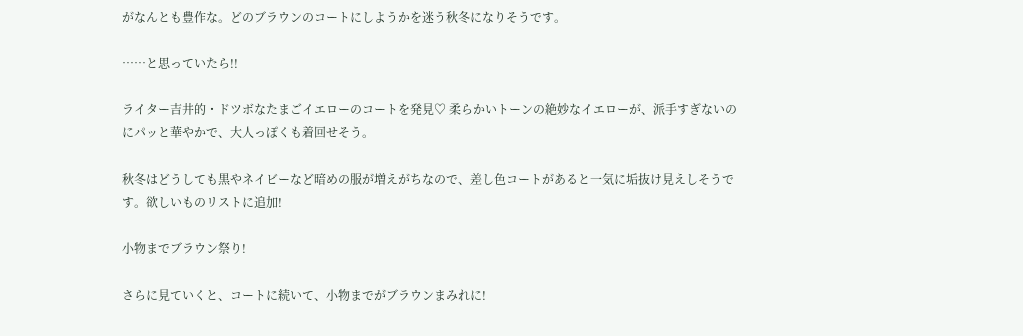がなんとも豊作な。どのブラウンのコートにしようかを迷う秋冬になりそうです。

……と思っていたら!!

ライター吉井的・ドツボなたまごイエローのコートを発見♡ 柔らかいトーンの絶妙なイエローが、派手すぎないのにパッと華やかで、大人っぽくも着回せそう。

秋冬はどうしても黒やネイビーなど暗めの服が増えがちなので、差し色コートがあると一気に垢抜け見えしそうです。欲しいものリストに追加!

小物までブラウン祭り!

さらに見ていくと、コートに続いて、小物までがブラウンまみれに!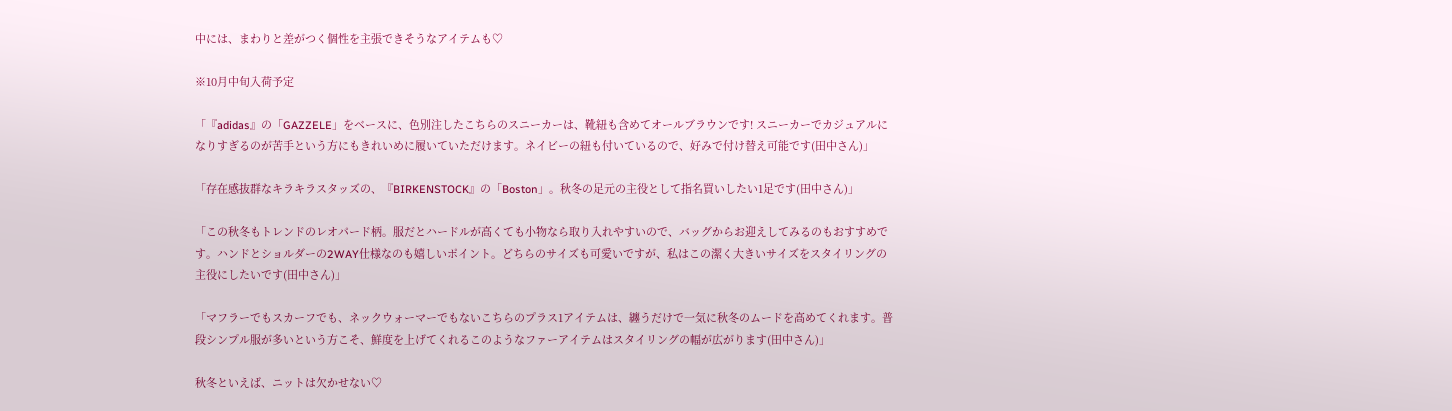中には、まわりと差がつく個性を主張できそうなアイテムも♡

※10月中旬入荷予定

「『adidas』の「GAZZELE」をベースに、色別注したこちらのスニーカーは、靴紐も含めてオールブラウンです! スニーカーでカジュアルになりすぎるのが苦手という方にもきれいめに履いていただけます。ネイビーの紐も付いているので、好みで付け替え可能です(田中さん)」

「存在感抜群なキラキラスタッズの、『BIRKENSTOCK』の「Boston」。秋冬の足元の主役として指名買いしたい1足です(田中さん)」

「この秋冬もトレンドのレオパード柄。服だとハードルが高くても小物なら取り入れやすいので、バッグからお迎えしてみるのもおすすめです。ハンドとショルダーの2WAY仕様なのも嬉しいポイント。どちらのサイズも可愛いですが、私はこの潔く大きいサイズをスタイリングの主役にしたいです(田中さん)」

「マフラーでもスカーフでも、ネックウォーマーでもないこちらのプラス1アイテムは、纏うだけで一気に秋冬のムードを高めてくれます。普段シンプル服が多いという方こそ、鮮度を上げてくれるこのようなファーアイテムはスタイリングの幅が広がります(田中さん)」

秋冬といえば、ニットは欠かせない♡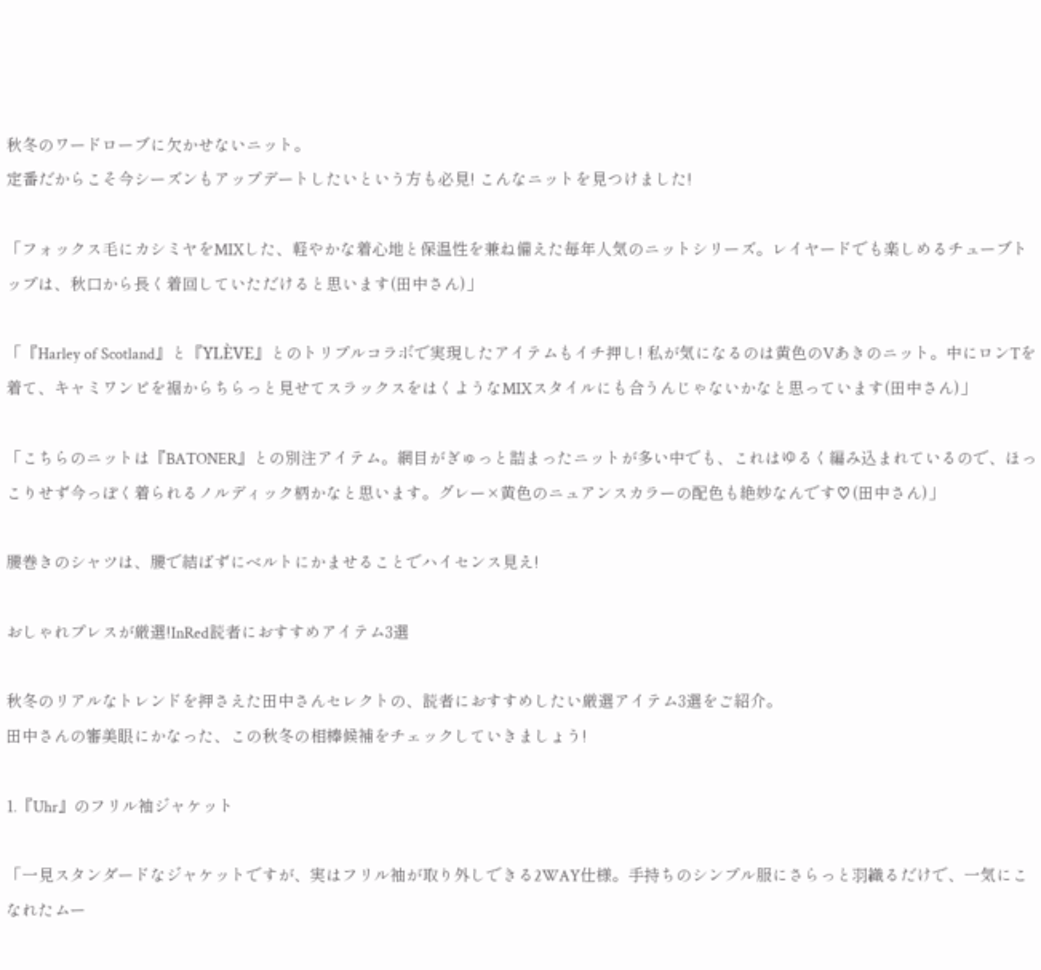秋冬のワードローブに欠かせないニット。
定番だからこそ今シーズンもアップデートしたいという方も必見! こんなニットを見つけました!

「フォックス毛にカシミヤをMIXした、軽やかな着心地と保温性を兼ね備えた毎年人気のニットシリーズ。レイヤードでも楽しめるチューブトップは、秋口から長く着回していただけると思います(田中さん)」

「『Harley of Scotland』と『YLÈVE』とのトリプルコラボで実現したアイテムもイチ押し! 私が気になるのは黄色のVあきのニット。中にロンTを着て、キャミワンピを裾からちらっと見せてスラックスをはくようなMIXスタイルにも合うんじゃないかなと思っています(田中さん)」

「こちらのニットは『BATONER』との別注アイテム。網目がぎゅっと詰まったニットが多い中でも、これはゆるく編み込まれているので、ほっこりせず今っぽく着られるノルディック柄かなと思います。グレー×黄色のニュアンスカラーの配色も絶妙なんです♡(田中さん)」

腰巻きのシャツは、腰で結ばずにベルトにかませることでハイセンス見え!

おしゃれプレスが厳選!InRed読者におすすめアイテム3選

秋冬のリアルなトレンドを押さえた田中さんセレクトの、読者におすすめしたい厳選アイテム3選をご紹介。
田中さんの審美眼にかなった、この秋冬の相棒候補をチェックしていきましょう!

1.『Uhr』のフリル袖ジャケット

「一見スタンダードなジャケットですが、実はフリル袖が取り外しできる2WAY仕様。手持ちのシンプル服にさらっと羽織るだけで、一気にこなれたムー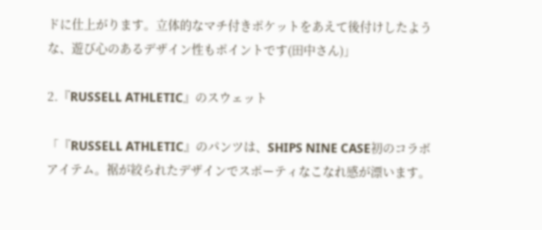ドに仕上がります。立体的なマチ付きポケットをあえて後付けしたような、遊び心のあるデザイン性もポイントです(田中さん)」

2.『RUSSELL ATHLETIC』のスウェット

「『RUSSELL ATHLETIC』のパンツは、SHIPS NINE CASE初のコラボアイテム。裾が絞られたデザインでスポーティなこなれ感が漂います。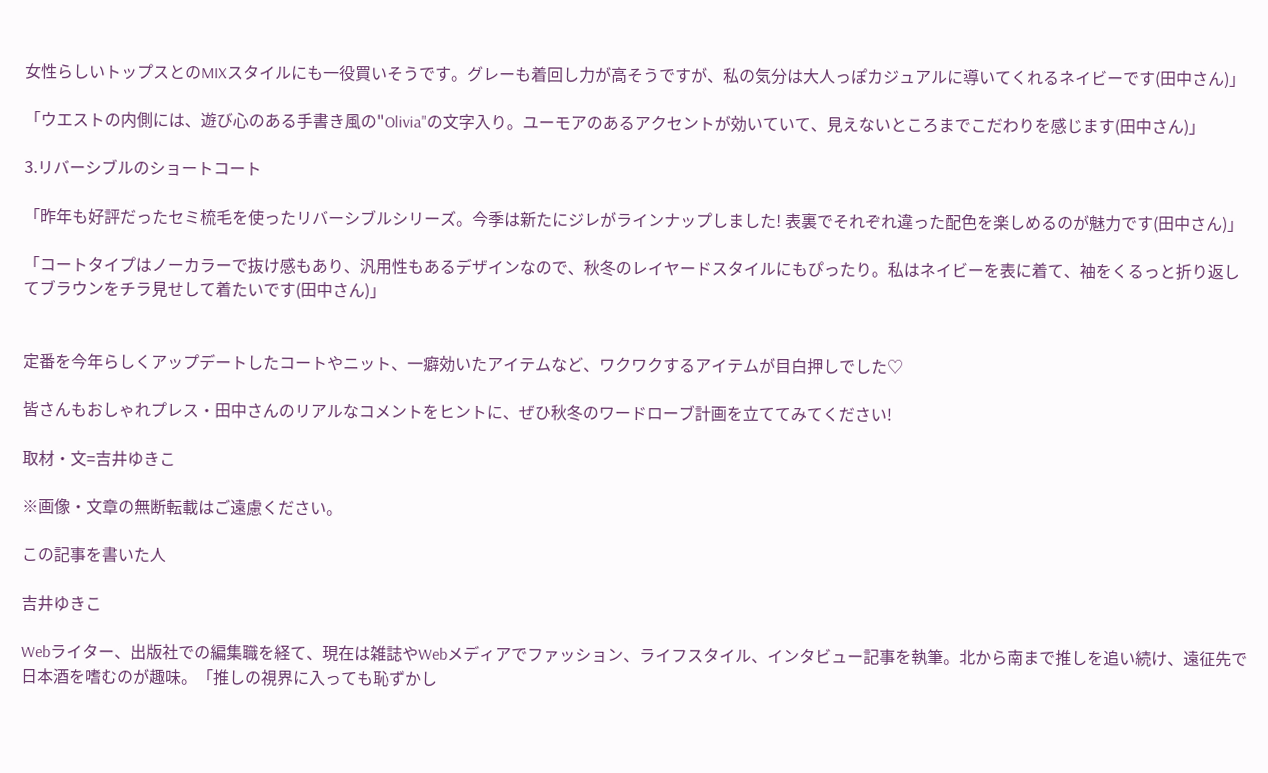女性らしいトップスとのMIXスタイルにも一役買いそうです。グレーも着回し力が高そうですが、私の気分は大人っぽカジュアルに導いてくれるネイビーです(田中さん)」

「ウエストの内側には、遊び心のある手書き風の"Olivia"の文字入り。ユーモアのあるアクセントが効いていて、見えないところまでこだわりを感じます(田中さん)」

3.リバーシブルのショートコート

「昨年も好評だったセミ梳毛を使ったリバーシブルシリーズ。今季は新たにジレがラインナップしました! 表裏でそれぞれ違った配色を楽しめるのが魅力です(田中さん)」

「コートタイプはノーカラーで抜け感もあり、汎用性もあるデザインなので、秋冬のレイヤードスタイルにもぴったり。私はネイビーを表に着て、袖をくるっと折り返してブラウンをチラ見せして着たいです(田中さん)」


定番を今年らしくアップデートしたコートやニット、一癖効いたアイテムなど、ワクワクするアイテムが目白押しでした♡

皆さんもおしゃれプレス・田中さんのリアルなコメントをヒントに、ぜひ秋冬のワードローブ計画を立ててみてください!

取材・文=吉井ゆきこ

※画像・文章の無断転載はご遠慮ください。

この記事を書いた人

吉井ゆきこ

Webライター、出版社での編集職を経て、現在は雑誌やWebメディアでファッション、ライフスタイル、インタビュー記事を執筆。北から南まで推しを追い続け、遠征先で日本酒を嗜むのが趣味。「推しの視界に入っても恥ずかし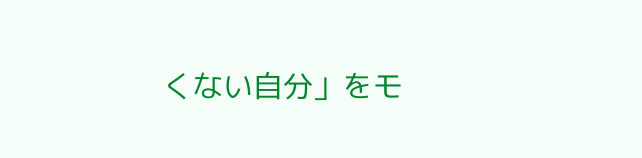くない自分」をモ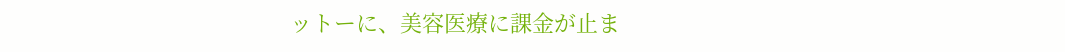ットーに、美容医療に課金が止ま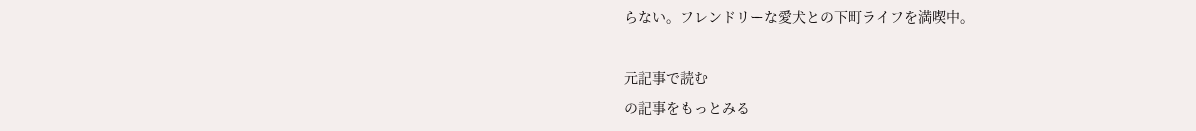らない。フレンドリーな愛犬との下町ライフを満喫中。

元記事で読む
の記事をもっとみる